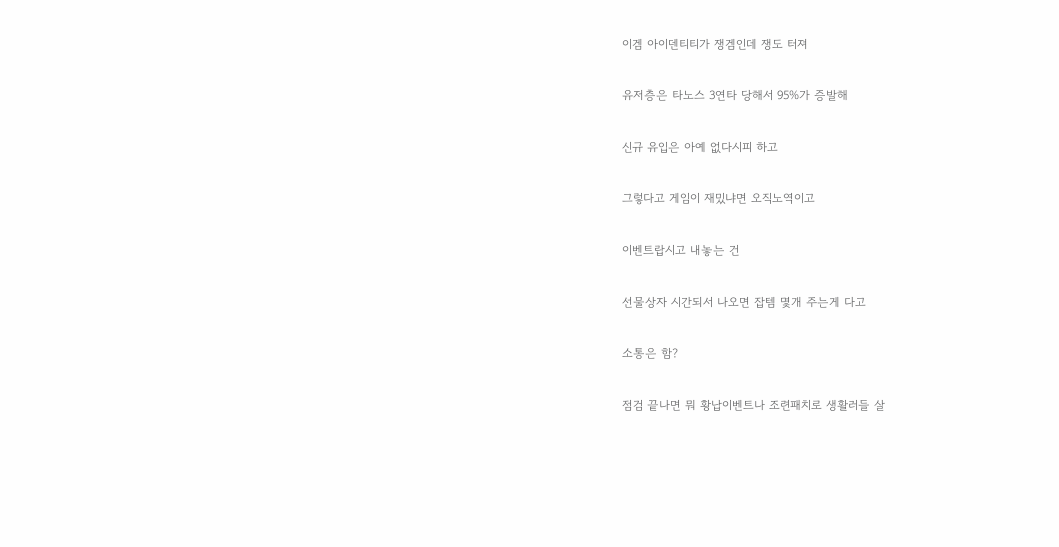이겜 아이덴티티가 쟁겜인데 쟁도 터져

유저층은 타노스 3연타 당해서 95%가 증발해

신규 유입은 아예 없다시피 하고

그렇다고 게임이 재밌냐면 오직노역이고

이벤트랍시고 내놓는 건

선물상자 시간되서 나오면 잡템 몇개 주는게 다고

소통은 함?

점검 끝나면 뭐 황납이벤트나 조련패치로 생활러들 살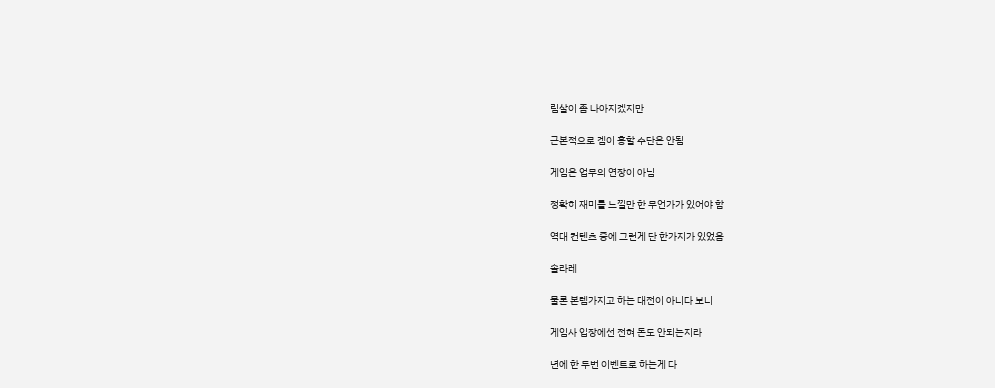림살이 좀 나아지겠지만

근본적으로 겜이 흥할 수단은 안됨

게임은 업무의 연장이 아님

정확히 재미를 느낄만 한 무언가가 있어야 함

역대 컨텐츠 중에 그런게 단 한가지가 있었음

솔라레

물론 본템가지고 하는 대전이 아니다 보니

게임사 입장에선 전혀 돈도 안되는지라

년에 한 두번 이벤트로 하는게 다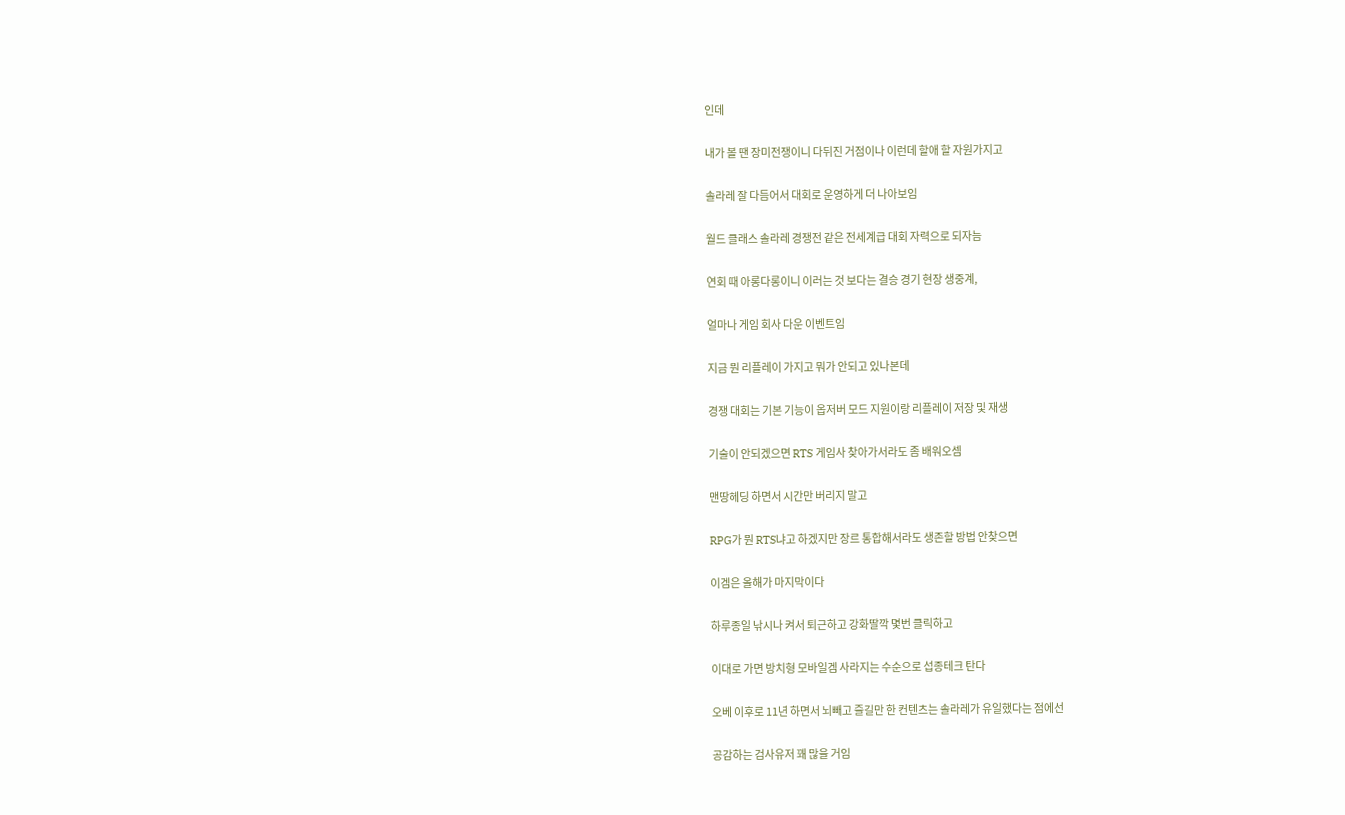인데

내가 볼 땐 장미전쟁이니 다뒤진 거점이나 이런데 할애 할 자원가지고

솔라레 잘 다듬어서 대회로 운영하게 더 나아보임

월드 클래스 솔라레 경쟁전 같은 전세계급 대회 자력으로 되자늠

연회 때 아롱다롱이니 이러는 것 보다는 결승 경기 현장 생중계,

얼마나 게임 회사 다운 이벤트임

지금 뭔 리플레이 가지고 뭐가 안되고 있나본데

경쟁 대회는 기본 기능이 옵저버 모드 지원이랑 리플레이 저장 및 재생

기술이 안되겠으면 RTS 게임사 찾아가서라도 좀 배워오셈

맨땅헤딩 하면서 시간만 버리지 말고

RPG가 뭔 RTS냐고 하겠지만 장르 통합해서라도 생존할 방법 안찾으면

이겜은 올해가 마지막이다

하루종일 낚시나 켜서 퇴근하고 강화딸깍 몇번 클릭하고

이대로 가면 방치형 모바일겜 사라지는 수순으로 섭종테크 탄다

오베 이후로 11년 하면서 뇌빼고 즐길만 한 컨텐츠는 솔라레가 유일했다는 점에선

공감하는 검사유저 꽤 많을 거임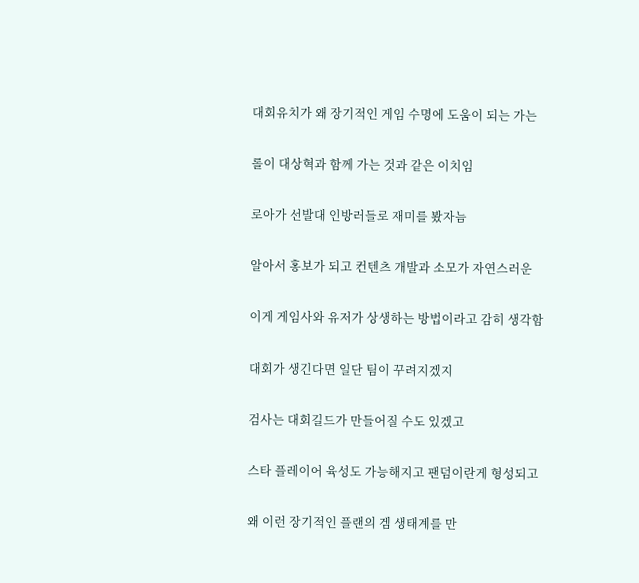대회유치가 왜 장기적인 게임 수명에 도움이 되는 가는

롤이 대상혁과 함께 가는 것과 같은 이치임

로아가 선발대 인방러들로 재미를 봤자늠

알아서 홍보가 되고 컨텐츠 개발과 소모가 자연스러운

이게 게임사와 유저가 상생하는 방법이라고 감히 생각함

대회가 생긴다면 일단 팀이 꾸려지겠지

검사는 대회길드가 만들어질 수도 있겠고

스타 플레이어 육성도 가능해지고 팬덤이란게 형성되고

왜 이런 장기적인 플랜의 겜 생태계를 만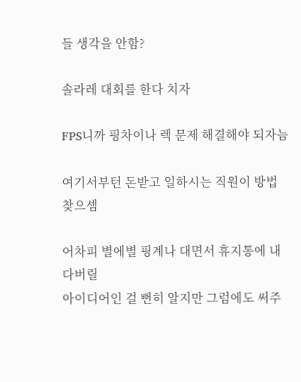들 생각을 안함?

솔라레 대회를 한다 치자

FPS니까 핑차이나 렉 문제 해결해야 되자늠

여기서부턴 돈받고 일하시는 직원이 방법 찾으셈

어차피 별에별 핑계나 대면서 휴지통에 내다버릴
아이디어인 걸 뻔히 알지만 그럼에도 써주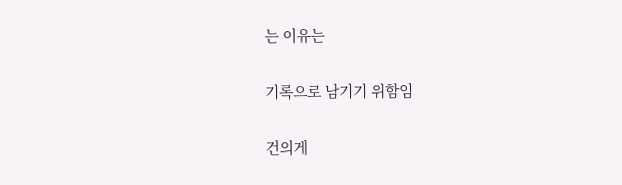는 이유는

기록으로 남기기 위함임

건의게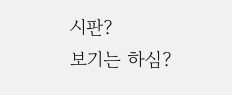시판?
보기는 하심?